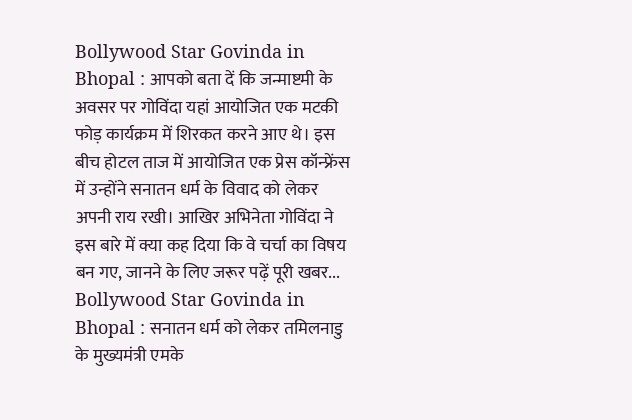Bollywood Star Govinda in Bhopal : आपको बता दें कि जन्माष्टमी के अवसर पर गोविंदा यहां आयोजित एक मटकी फोड़ कार्यक्रम में शिरकत करने आए थे। इस बीच होटल ताज में आयोजित एक प्रेस कॉन्फ्रेंस में उन्होंने सनातन धर्म के विवाद को लेकर अपनी राय रखी। आखिर अभिनेता गोविंदा ने इस बारे में क्या कह दिया कि वे चर्चा का विषय बन गए, जानने के लिए जरूर पढ़ें पूरी खबर...
Bollywood Star Govinda in Bhopal : सनातन धर्म को लेकर तमिलनाडु के मुख्यमंत्री एमके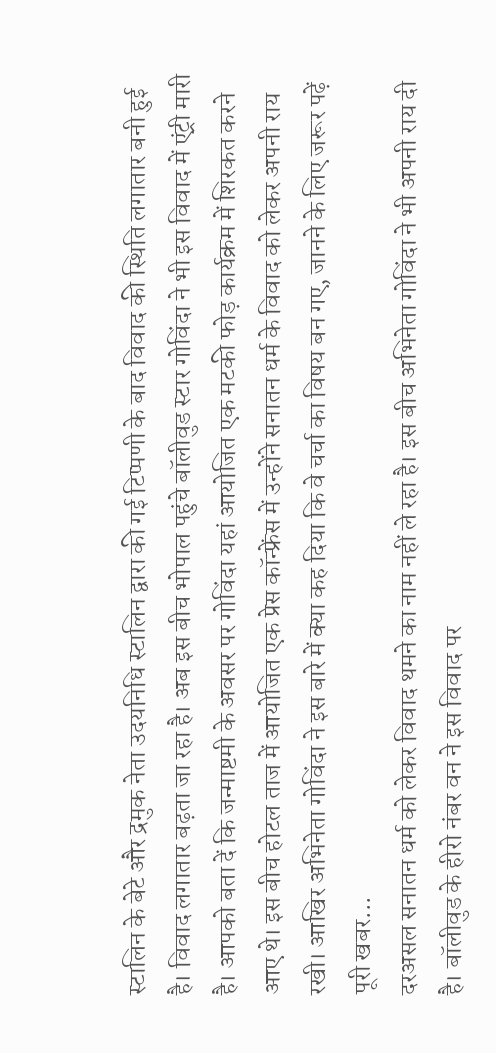स्टालिन के बेटे और द्रमुक नेता उदयनिधि स्टालिन द्वारा की गई टिप्पणी के बाद विवाद की स्थिति लगातार बनी हुई है। विवाद लगातार बढ़ता जा रहा है। अब इस बीच भोपाल पहुंचे बॉलीवुड स्टार गोविंदा ने भी इस विवाद में एंट्री मारी है। आपको बता दें कि जन्माष्टमी के अवसर पर गोविंदा यहां आयोजित एक मटकी फोड़ कार्यक्रम में शिरकत करने आए थे। इस बीच होटल ताज में आयोजित एक प्रेस कॉन्फ्रेंस में उन्होंने सनातन धर्म के विवाद को लेकर अपनी राय रखी। आखिर अभिनेता गोविंदा ने इस बारे में क्या कह दिया कि वे चर्चा का विषय बन गए, जानने के लिए जरूर पढ़ें पूरी खबर...
दरअसल सनातन धर्म को लेकर विवाद थमने का नाम नहीं ले रहा है। इस बीच अभिनेता गोविंदा ने भी अपनी राय दी है। बॉलीवुड के हीरो नंबर वन ने इस विवाद पर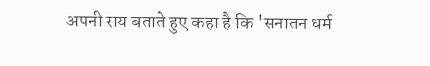अपनी राय बताते हुए कहा है कि 'सनातन धर्म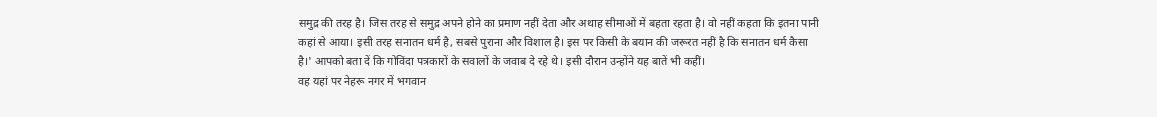समुद्र की तरह है। जिस तरह से समुद्र अपने होने का प्रमाण नहीं देता और अथाह सीमाओं में बहता रहता है। वो नहीं कहता कि इतना पानी कहां से आया। इसी तरह सनातन धर्म है, सबसे पुराना और विशाल है। इस पर किसी के बयान की जरूरत नहीं है कि सनातन धर्म कैसा है।' आपको बता दें कि गोविंदा पत्रकारों के सवालों के जवाब दे रहे थे। इसी दौरान उन्होंने यह बातें भी कहीं।
वह यहां पर नेहरू नगर में भगवान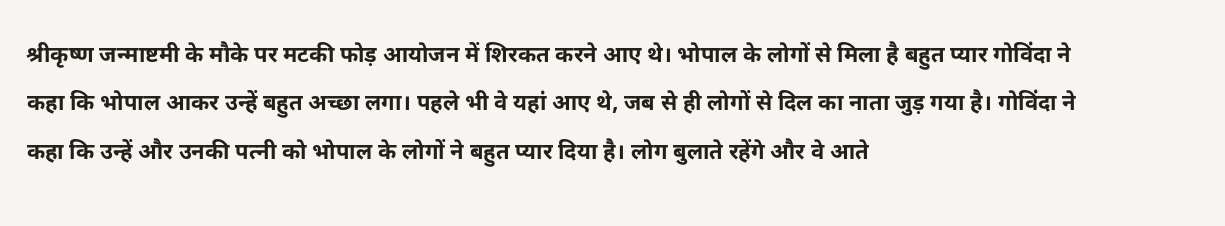श्रीकृष्ण जन्माष्टमी के मौके पर मटकी फोड़ आयोजन में शिरकत करने आए थे। भोपाल के लोगों से मिला है बहुत प्यार गोविंदा ने कहा कि भोपाल आकर उन्हें बहुत अच्छा लगा। पहले भी वे यहां आए थे, जब से ही लोगों से दिल का नाता जुड़ गया है। गोविंदा ने कहा कि उन्हें और उनकी पत्नी को भोपाल के लोगों ने बहुत प्यार दिया है। लोग बुलाते रहेंगे और वे आते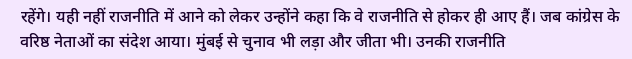रहेंगे। यही नहीं राजनीति में आने को लेकर उन्होंने कहा कि वे राजनीति से होकर ही आए हैं। जब कांग्रेस के वरिष्ठ नेताओं का संदेश आया। मुंबई से चुनाव भी लड़ा और जीता भी। उनकी राजनीति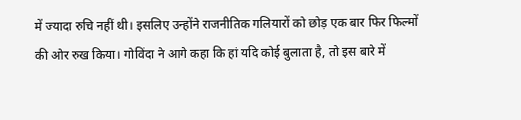में ज्यादा रुचि नहीं थी। इसलिए उन्होंने राजनीतिक गलियारों को छोड़ एक बार फिर फिल्मों की ओर रुख किया। गोविंदा ने आगे कहा कि हां यदि कोई बुलाता है, तो इस बारे में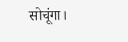सोचूंगा।